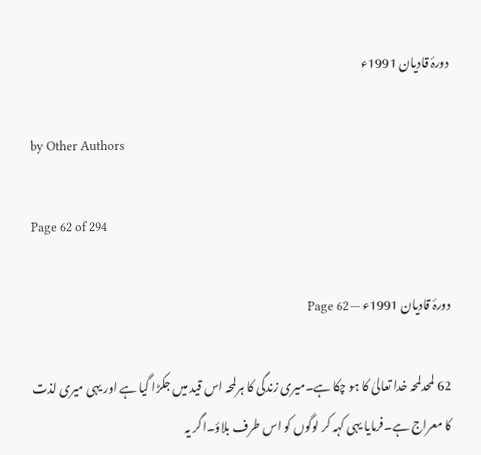دورۂ قادیان 1991ء

by Other Authors

Page 62 of 294

دورۂ قادیان 1991ء — Page 62

62 لمحدلمحہ خدا تعالیٰ کا ہو چکا ہے۔میری زندگی کا ہرلمحہ اس قید میں جکڑا گیا ہے اور یہی میری لذت کا معراج ہے۔فرمایا یہی کہہ کر لوگوں کو اس طرف بلاؤ۔اگر یہ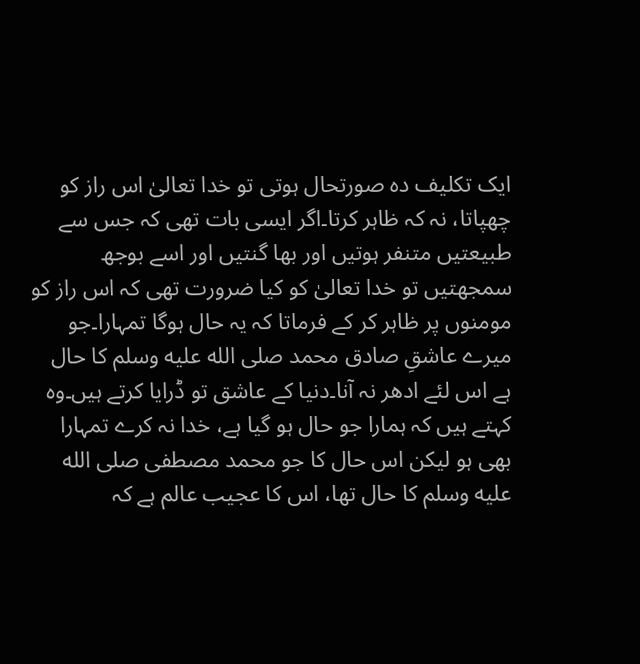ایک تکلیف دہ صورتحال ہوتی تو خدا تعالیٰ اس راز کو چھپاتا، نہ کہ ظاہر کرتا۔اگر ایسی بات تھی کہ جس سے طبیعتیں متنفر ہوتیں اور بھا گنتیں اور اسے بوجھ سمجھتیں تو خدا تعالیٰ کو کیا ضرورت تھی کہ اس راز کو مومنوں پر ظاہر کر کے فرماتا کہ یہ حال ہوگا تمہارا۔جو میرے عاشقِ صادق محمد صلى الله عليه وسلم کا حال ہے اس لئے ادھر نہ آنا۔دنیا کے عاشق تو ڈرایا کرتے ہیں۔وہ کہتے ہیں کہ ہمارا جو حال ہو گیا ہے، خدا نہ کرے تمہارا بھی ہو لیکن اس حال کا جو محمد مصطفی صلى الله عليه وسلم کا حال تھا، اس کا عجیب عالم ہے کہ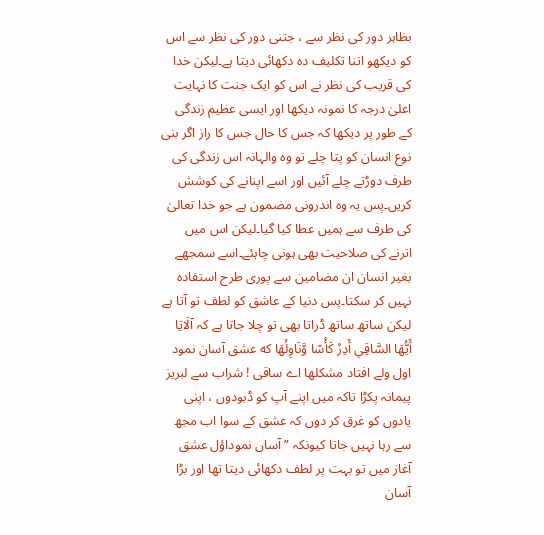بظاہر دور کی نظر سے ، جتنی دور کی نظر سے اس کو دیکھو اتنا تکلیف دہ دکھائی دیتا ہے۔لیکن خدا کی قریب کی نظر نے اس کو ایک جنت کا نہایت اعلیٰ درجہ کا نمونہ دیکھا اور ایسی عظیم زندگی کے طور پر دیکھا کہ جس کا حال جس کا راز اگر بنی نوع انسان کو پتا چلے تو وہ والہانہ اس زندگی کی طرف دوڑتے چلے آئیں اور اسے اپنانے کی کوشش کریں۔پس یہ وہ اندرونی مضمون ہے جو خدا تعالیٰ کی طرف سے ہمیں عطا کیا گیا۔لیکن اس میں اترنے کی صلاحیت بھی ہونی چاہئے۔اسے سمجھے بغیر انسان ان مضامین سے پوری طرح استفادہ نہیں کر سکتا۔پس دنیا کے عاشق کو لطف تو آتا ہے لیکن ساتھ ساتھ ڈراتا بھی تو چلا جاتا ہے کہ آلَايَا أَيُّهَا السَّاقِي أَدِرْ كَأْسًا وَّنَاوِلُهَا که عشق آسان نمود اول ولے افتاد مشکلها اے ساقی ! شراب سے لبریز پیمانہ پکڑا تاکہ میں اپنے آپ کو ڈبودوں ، اپنی یادوں کو غرق کر دوں کہ عشق کے سوا اب مجھ سے رہا نہیں جاتا کیونکہ ” آساں نموداؤل عشق آغاز میں تو بہت پر لطف دکھائی دیتا تھا اور بڑا آسان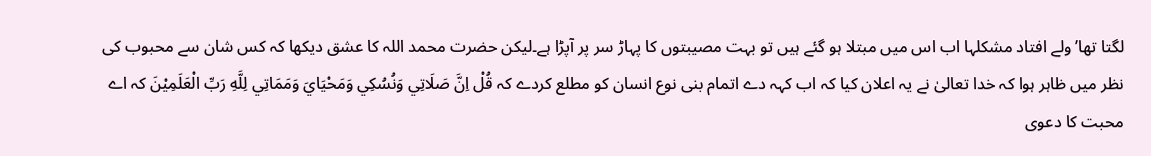لگتا تھا’ولے افتاد مشکلہا اب اس میں مبتلا ہو گئے ہیں تو بہت مصیبتوں کا پہاڑ سر پر آپڑا ہے۔لیکن حضرت محمد اللہ کا عشق دیکھا کہ کس شان سے محبوب کی نظر میں ظاہر ہوا کہ خدا تعالیٰ نے یہ اعلان کیا کہ اب کہہ دے اتمام بنی نوع انسان کو مطلع کردے کہ قُلْ اِنَّ صَلَاتِي وَنُسُكِي وَمَحْيَايَ وَمَمَاتِي لِلَّهِ رَبِّ الْعَلَمِيْنَ کہ اے محبت کا دعوی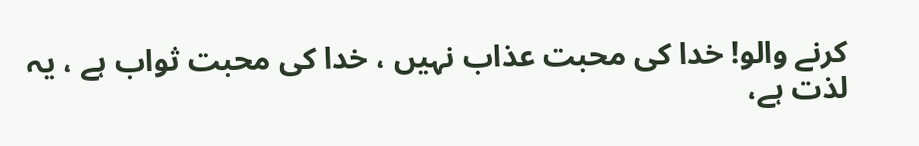کرنے والو! خدا کی محبت عذاب نہیں ، خدا کی محبت ثواب ہے ، یہ لذت ہے،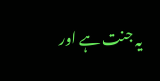یہ جنت ہے اور